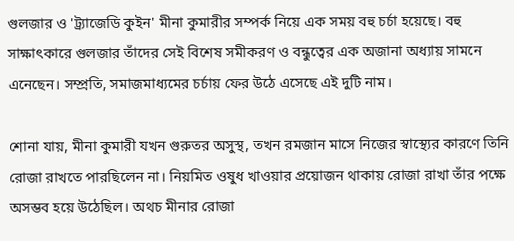গুলজার ও 'ট্র্যাজেডি কুইন' মীনা কুমারীর সম্পর্ক নিয়ে এক সময় বহু চর্চা হয়েছে। বহু সাক্ষাৎকারে গুলজার তাঁদের সেই বিশেষ সমীকরণ ও বন্ধুত্বের এক অজানা অধ্যায় সামনে এনেছেন। সম্প্রতি, সমাজমাধ্যমের চর্চায় ফের উঠে এসেছে এই দুটি নাম।

শোনা যায়, মীনা কুমারী যখন গুরুতর অসুস্থ, তখন রমজান মাসে নিজের স্বাস্থ্যের কারণে তিনি রোজা রাখতে পারছিলেন না। নিয়মিত ওষুধ খাওয়ার প্রয়োজন থাকায় রোজা রাখা তাঁর পক্ষে অসম্ভব হয়ে উঠেছিল। অথচ মীনার রোজা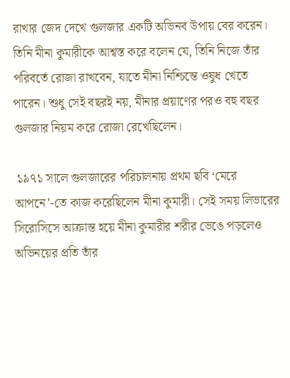রাখার জেদ দেখে গুলজার একটি অভিনব উপায় বের করেন। তিনি মীনা কুমারীকে আশ্বস্ত করে বলেন যে, তিনি নিজে তাঁর পরিবর্তে রোজা রাখবেন, যাতে মীনা নিশ্চিন্তে ওষুধ খেতে পারেন। শুধু সেই বছরই নয়, মীনার প্রয়াণের পরও বহু বছর গুলজার নিয়ম করে রোজা রেখেছিলেন।

 ১৯৭১ সালে গুলজারের পরিচালনায় প্রথম ছবি ‘মেরে আপনে’-তে কাজ করেছিলেন মীনা কুমারী। সেই সময় লিভারের সিরোসিসে আক্রান্ত হয়ে মীনা কুমারীর শরীর ভেঙে পড়লেও অভিনয়ের প্রতি তাঁর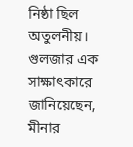নিষ্ঠা ছিল অতুলনীয়। গুলজার এক সাক্ষাৎকারে জানিয়েছেন, মীনার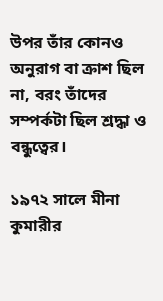উপর তাঁর কোনও অনুরাগ বা ক্রাশ ছিল না, বরং তাঁদের সম্পর্কটা ছিল শ্রদ্ধা ও বন্ধুত্বের।

১৯৭২ সালে মীনা কুমারীর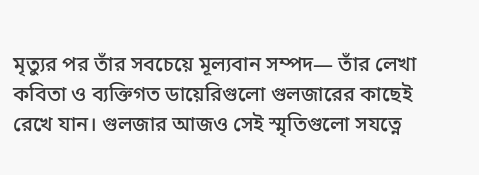মৃত্যুর পর তাঁর সবচেয়ে মূল্যবান সম্পদ— তাঁর লেখা কবিতা ও ব্যক্তিগত ডায়েরিগুলো গুলজারের কাছেই রেখে যান। গুলজার আজও সেই স্মৃতিগুলো সযত্নে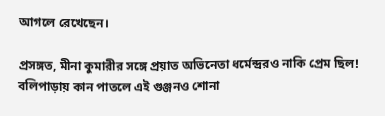আগলে রেখেছেন।

প্রসঙ্গত, মীনা কুমারীর সঙ্গে প্রয়াত অভিনেতা ধর্মেন্দ্ররও নাকি প্রেম ছিল! বলিপাড়ায় কান পাতলে এই গুঞ্জনও শোনা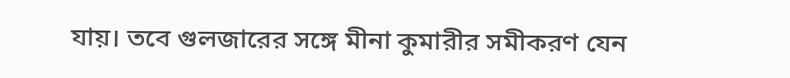যায়। তবে গুলজারের সঙ্গে মীনা কুমারীর সমীকরণ যেন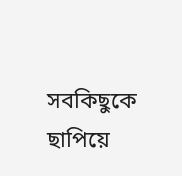সবকিছুকে ছাপিয়ে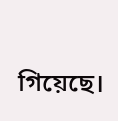গিয়েছে।